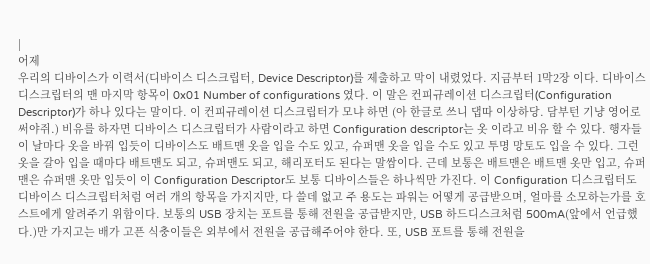|
어제
우리의 디바이스가 이력서(디바이스 디스크립터, Device Descriptor)를 제출하고 막이 내렸었다. 지금부터 1막2장 이다. 디바이스 디스크립터의 맨 마지막 항목이 0x01 Number of configurations 였다. 이 말은 컨피규레이션 디스크립터(Configuration Descriptor)가 하나 있다는 말이다. 이 컨피규레이션 디스크립터가 모냐 하면 (아 한글로 쓰니 댑따 이상하당. 담부턴 기냥 영어로 써야쥐.) 비유를 하자면 디바이스 디스크립터가 사람이라고 하면 Configuration descriptor는 옷 이라고 비유 할 수 있다. 행자들이 날마다 옷을 바꿔 입듯이 디바이스도 배트맨 옷을 입을 수도 있고, 슈퍼맨 옷을 입을 수도 있고 투명 망토도 입을 수 있다. 그런 옷을 갈아 입을 때마다 배트맨도 되고, 슈퍼맨도 되고, 해리포터도 된다는 말쌈이다. 근데 보통은 배트맨은 배트맨 옷만 입고, 슈퍼맨은 슈퍼맨 옷만 입듯이 이 Configuration Descriptor도 보통 디바이스들은 하나씩만 가진다. 이 Configuration 디스크립터도 디바이스 디스크립터처럼 여러 개의 항목을 가지지만, 다 쓸데 없고 주 용도는 파워는 어떻게 공급받으며, 얼마를 소모하는가를 호스트에게 알려주기 위함이다. 보통의 USB 장치는 포트를 통해 전원을 공급받지만, USB 하드디스크처럼 500mA(앞에서 언급했다.)만 가지고는 배가 고픈 식충이들은 외부에서 전원을 공급해주어야 한다. 또, USB 포트를 통해 전원을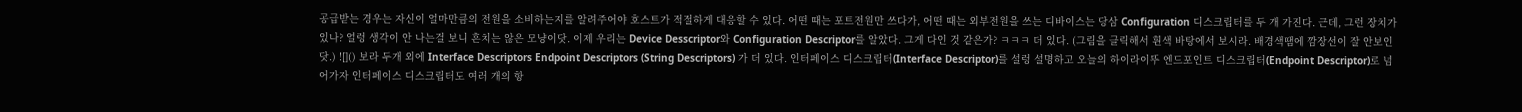공급받는 경우는 자신이 얼마만큼의 전원을 소비하는지를 알려주어야 호스트가 적절하게 대응할 수 있다. 어떤 때는 포트전원만 쓰다가, 어떤 때는 외부전원을 쓰는 디바이스는 당삼 Configuration 디스크립터를 두 개 가진다. 근데, 그런 장치가 있나? 얼렁 생각이 안 나는걸 보니 흔치는 않은 모냥이닷. 이제 우리는 Device Desscriptor와 Configuration Descriptor를 알았다. 그게 다인 것 같은가? ㅋㅋㅋ 더 있다. (그림을 클릭해서 휜색 바탕에서 보시라. 배경색땜에 깜장선이 잘 안보인닷.) ![]() 보라 두개 외에 Interface Descriptors Endpoint Descriptors (String Descriptors) 가 더 있다. 인터페이스 디스크립터(Interface Descriptor)를 설렁 설명하고 오늘의 하이라이뚜 엔드포인트 디스크립터(Endpoint Descriptor)로 넘어가자 인터페이스 디스크립터도 여러 개의 항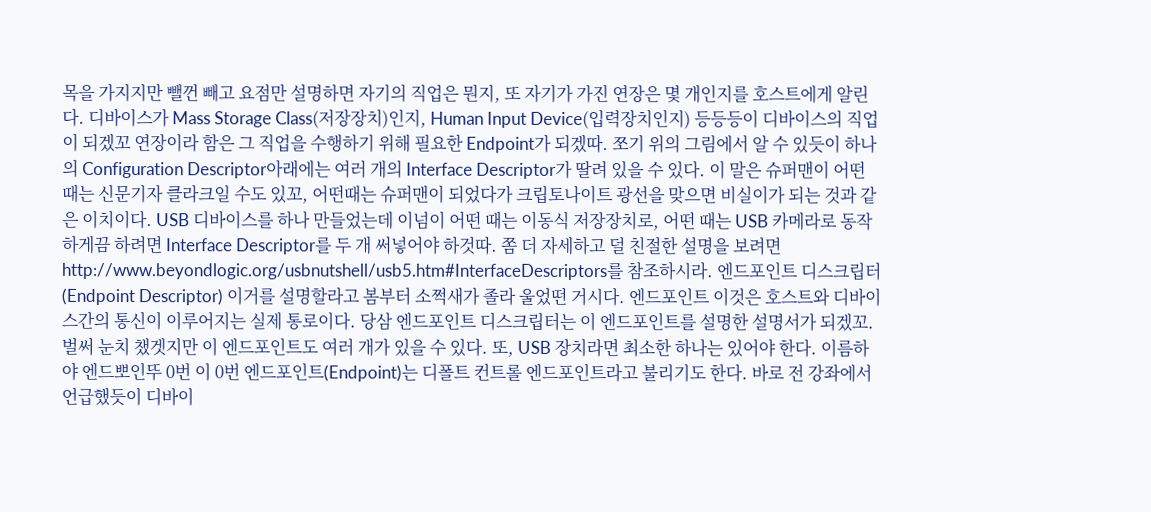목을 가지지만 뺄껀 빼고 요점만 설명하면 자기의 직업은 뭔지, 또 자기가 가진 연장은 몇 개인지를 호스트에게 알린다. 디바이스가 Mass Storage Class(저장장치)인지, Human Input Device(입력장치인지) 등등등이 디바이스의 직업이 되겠꼬 연장이라 함은 그 직업을 수행하기 위해 필요한 Endpoint가 되겠따. 쪼기 위의 그림에서 알 수 있듯이 하나의 Configuration Descriptor아래에는 여러 개의 Interface Descriptor가 딸려 있을 수 있다. 이 말은 슈퍼맨이 어떤 때는 신문기자 클라크일 수도 있꼬, 어떤때는 슈퍼맨이 되었다가 크립토나이트 광선을 맞으면 비실이가 되는 것과 같은 이치이다. USB 디바이스를 하나 만들었는데 이넘이 어떤 때는 이동식 저장장치로, 어떤 때는 USB 카메라로 동작하게끔 하려면 Interface Descriptor를 두 개 써넣어야 하것따. 쫌 더 자세하고 덜 친절한 설명을 보려면 http://www.beyondlogic.org/usbnutshell/usb5.htm#InterfaceDescriptors를 참조하시라. 엔드포인트 디스크립터(Endpoint Descriptor) 이거를 설명할라고 봄부터 소쩍새가 졸라 울었떤 거시다. 엔드포인트 이것은 호스트와 디바이스간의 통신이 이루어지는 실제 통로이다. 당삼 엔드포인트 디스크립터는 이 엔드포인트를 설명한 설명서가 되겠꼬. 벌써 눈치 챘겟지만 이 엔드포인트도 여러 개가 있을 수 있다. 또, USB 장치라면 최소한 하나는 있어야 한다. 이름하야 엔드뽀인뚜 0번 이 0번 엔드포인트(Endpoint)는 디폴트 컨트롤 엔드포인트라고 불리기도 한다. 바로 전 강좌에서 언급했듯이 디바이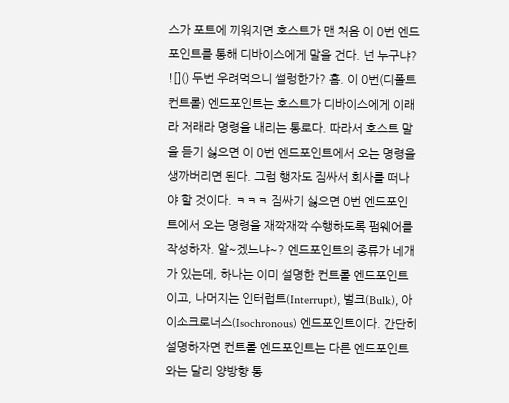스가 포트에 끼워지면 호스트가 맨 처음 이 0번 엔드포인트를 통해 디바이스에게 말을 건다. 넌 누구냐? ![]() 두번 우려먹으니 썰렁한가? 흠. 이 0번(디폴트 컨트롤) 엔드포인트는 호스트가 디바이스에게 이래라 저래라 명령을 내리는 통로다. 따라서 호스트 말을 듣기 싫으면 이 0번 엔드포인트에서 오는 명령을 생까버리면 된다. 그럼 행자도 짐싸서 회사를 떠나야 할 것이다. ㅋㅋㅋ 짐싸기 싫으면 0번 엔드포인트에서 오는 명령을 재깍재깍 수행하도록 펌웨어를 작성하자. 알~겠느냐~? 엔드포인트의 종류가 네개가 있는데, 하나는 이미 설명한 컨트롤 엔드포인트이고, 나머지는 인터럽트(Interrupt), 벌크(Bulk), 아이소크로너스(Isochronous) 엔드포인트이다. 간단히 설명하자면 컨트롤 엔드포인트는 다른 엔드포인트와는 달리 양방향 통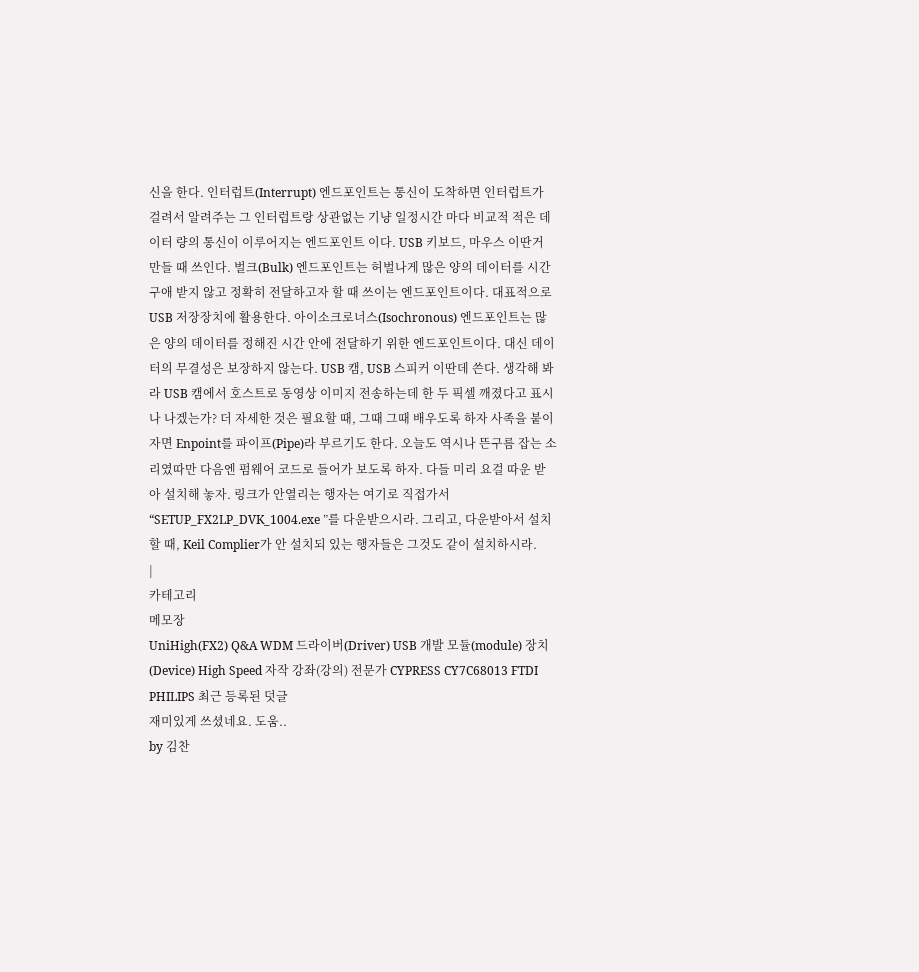신을 한다. 인터럽트(Interrupt) 엔드포인트는 통신이 도착하면 인터럽트가 걸려서 알려주는 그 인터럽트랑 상관없는 기냥 일정시간 마다 비교적 적은 데이터 량의 통신이 이루어지는 엔드포인트 이다. USB 키보드, 마우스 이딴거 만들 때 쓰인다. 벌크(Bulk) 엔드포인트는 허벌나게 많은 양의 데이터를 시간구애 받지 않고 정확히 전달하고자 할 때 쓰이는 엔드포인트이다. 대표적으로 USB 저장장치에 활용한다. 아이소크로너스(Isochronous) 엔드포인트는 많은 양의 데이터를 정해진 시간 안에 전달하기 위한 엔드포인트이다. 대신 데이터의 무결성은 보장하지 않는다. USB 캠, USB 스피커 이딴데 쓴다. 생각해 봐라 USB 캠에서 호스트로 동영상 이미지 전송하는데 한 두 픽셀 깨졌다고 표시나 나겠는가? 더 자세한 것은 필요할 때, 그때 그때 배우도록 하자 사족을 붙이자면 Enpoint를 파이프(Pipe)라 부르기도 한다. 오늘도 역시나 뜬구름 잡는 소리였따만 다음엔 펌웨어 코드로 들어가 보도록 하자. 다들 미리 요걸 따운 받아 설치해 놓자. 링크가 안열리는 행자는 여기로 직접가서 “SETUP_FX2LP_DVK_1004.exe ”를 다운받으시라. 그리고, 다운받아서 설치할 때, Keil Complier가 안 설치되 있는 행자들은 그것도 같이 설치하시라.
|
카테고리
메모장
UniHigh(FX2) Q&A WDM 드라이버(Driver) USB 개발 모듈(module) 장치(Device) High Speed 자작 강좌(강의) 전문가 CYPRESS CY7C68013 FTDI PHILIPS 최근 등록된 덧글
재미있게 쓰셨네요. 도움..
by 김찬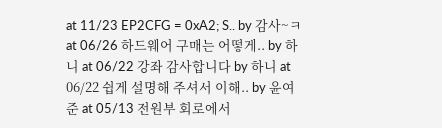at 11/23 EP2CFG = 0xA2; S.. by 감사~ㅋ at 06/26 하드웨어 구매는 어떻게.. by 하니 at 06/22 강좌 감사합니다 by 하니 at 06/22 쉽게 설명해 주셔서 이해.. by 윤여준 at 05/13 전원부 회로에서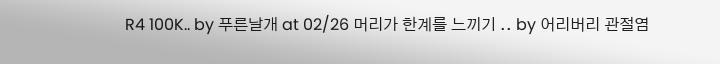R4 100K.. by 푸른날개 at 02/26 머리가 한계를 느끼기 .. by 어리버리 관절염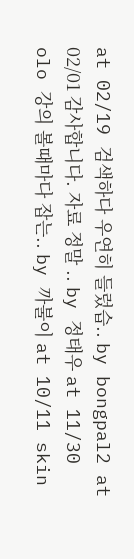at 02/19 검색하다 우연히 들렀습.. by bongpal2 at 02/01 감사합니다. 자료 정말 .. by 정태우 at 11/30 olo 강의 볼때마다 잡는.. by 까불이 at 10/11 skin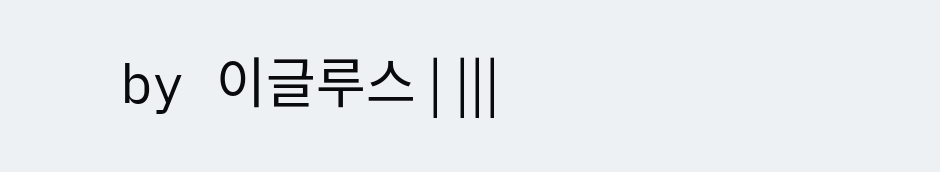by 이글루스 | |||